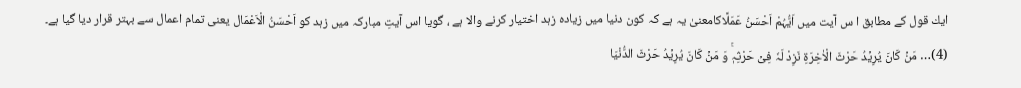ايك قول كے مطابق ا س آیت میں اَیُّہُمْ اَحْسَنُ عَمَلًاکامعنیٰ یہ ہے کہ کون دنیا میں زیادہ زہد اختیار کرنے والا ہے ، گویا اس آیتِ مبارکہ میں زہد کو اَحْسَنُ الْاَعْمَال یعنی تمام اعمال سے بہتر قرار دیا گیا ہے۔
(4)… مَنۡ کَانَ یُرِیۡدُ حَرْثَ الْاٰخِرَۃِ نَزِدْ لَہٗ فِیۡ حَرْثِہٖۚ وَ مَنۡ کَانَ یُرِیۡدُ حَرْثَ الدُّنْیَا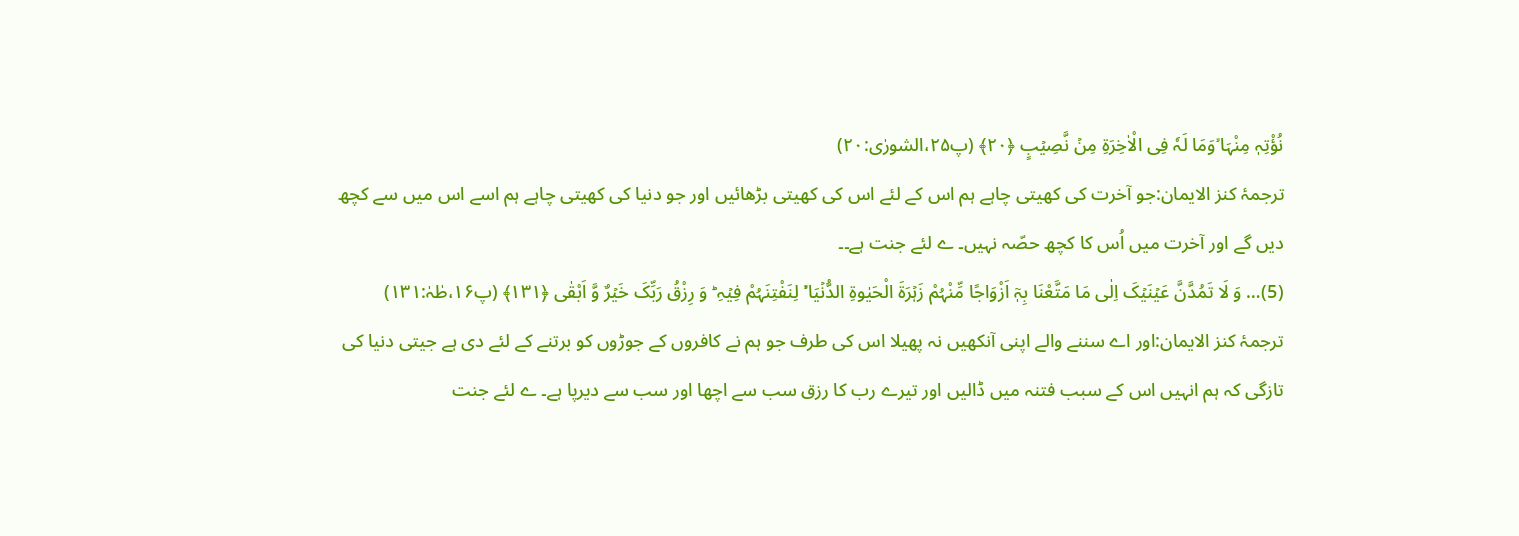نُؤْتِہٖ مِنْہَا ۙوَمَا لَہٗ فِی الْاٰخِرَۃِ مِنۡ نَّصِیۡبٍ ﴿۲۰﴾ (پ۲۵،الشورٰی:۲۰)
ترجمۂ کنز الایمان:جو آخرت کی کھیتی چاہے ہم اس کے لئے اس کی کھیتی بڑھائیں اور جو دنیا کی کھیتی چاہے ہم اسے اس میں سے کچھ دیں گے اور آخرت میں اُس کا کچھ حصّہ نہیں۔ ے لئے جنت ہے۔۔
(5)… وَ لَا تَمُدَّنَّ عَیۡنَیۡکَ اِلٰی مَا مَتَّعْنَا بِہٖۤ اَزْوَاجًا مِّنْہُمْ زَہۡرَۃَ الْحَیٰوۃِ الدُّنۡیَا ۬ۙ لِنَفْتِنَہُمْ فِیۡہِ ؕ وَ رِزْقُ رَبِّکَ خَیۡرٌ وَّ اَبْقٰی ﴿۱۳۱﴾ (پ۱۶،طٰہٰ:۱۳۱)
ترجمۂ کنز الایمان:اور اے سننے والے اپنی آنکھیں نہ پھیلا اس کی طرف جو ہم نے کافروں کے جوڑوں کو برتنے کے لئے دی ہے جیتی دنیا کی تازگی کہ ہم انہیں اس کے سبب فتنہ میں ڈالیں اور تیرے رب کا رزق سب سے اچھا اور سب سے دیرپا ہے۔ ے لئے جنت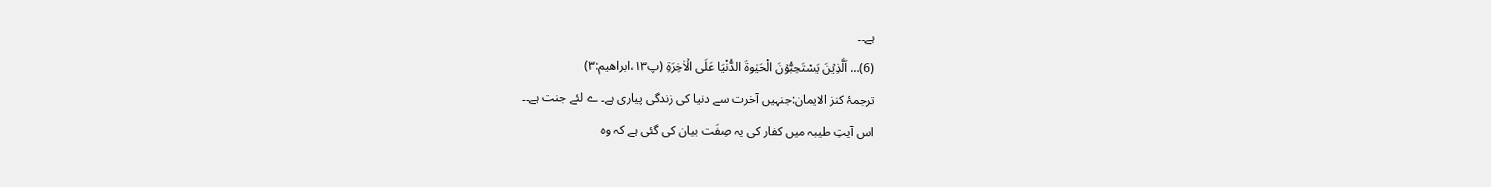ہے۔۔
(6)… اَلَّذِیۡنَ یَسْتَحِبُّوۡنَ الْحَیٰوۃَ الدُّنْیَا عَلَی الۡاٰخِرَۃِ (پ۱۳،ابراھیم:۳)
ترجمۂ کنز الایمان:جنہیں آخرت سے دنیا کی زندگی پیاری ہے۔ ے لئے جنت ہے۔۔
اس آیتِ طیبہ میں کفار کی یہ صِفَت بیان کی گئی ہے کہ وہ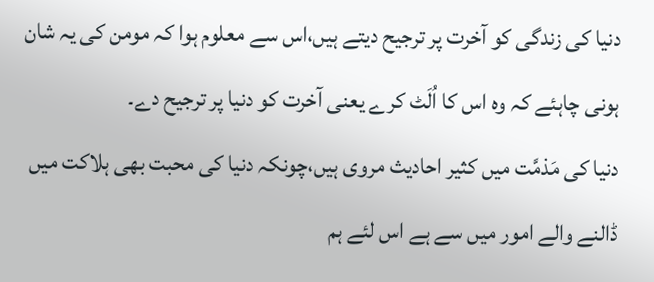دنیا کی زندگی کو آخرت پر ترجیح دیتے ہیں،اس سے معلوم ہوا کہ مومن کی یہ شان ہونی چاہئے کہ وہ اس کا اُلَٹ کرے یعنی آخرت کو دنیا پر ترجیح دے۔
دنیا کی مَذمَّت میں کثیر احادیث مروی ہیں،چونکہ دنیا کی محبت بھی ہلاکت میں ڈالنے والے امور میں سے ہے اس لئے ہم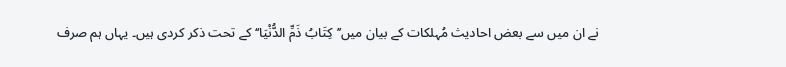نے ان میں سے بعض احادیث مُہلکات کے بیان میں’’کِتَابُ ذَمِّ الدُّنْیَا‘‘کے تحت ذکر کردی ہیں۔ یہاں ہم صرف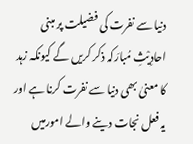دنیا سے نفرت کی فضیلت پر مبنی احادِیْثِ مُبارَکہ ذکر کریں گے کیونکہ زہد کا معنیٰ بھی دنیا سے نفرت کرنا ہے اور یہ فعل نجات دینے والے امورمیں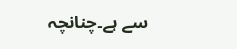سے ہے۔چنانچہ